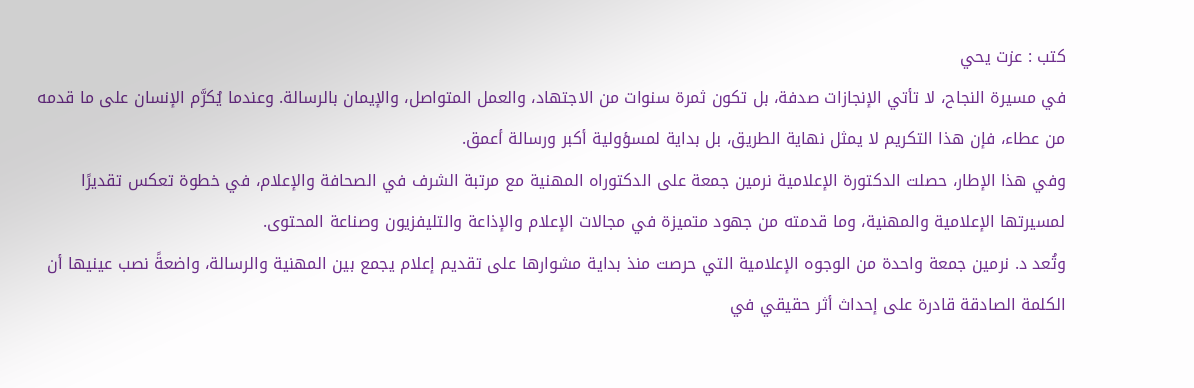كتب : عزت يحي
في مسيرة النجاح، لا تأتي الإنجازات صدفة، بل تكون ثمرة سنوات من الاجتهاد، والعمل المتواصل، والإيمان بالرسالة. وعندما يُكرَّم الإنسان على ما قدمه من عطاء، فإن هذا التكريم لا يمثل نهاية الطريق، بل بداية لمسؤولية أكبر ورسالة أعمق.
وفي هذا الإطار، حصلت الدكتورة الإعلامية نرمين جمعة على الدكتوراه المهنية مع مرتبة الشرف في الصحافة والإعلام، في خطوة تعكس تقديرًا لمسيرتها الإعلامية والمهنية، وما قدمته من جهود متميزة في مجالات الإعلام والإذاعة والتليفزيون وصناعة المحتوى.
وتُعد د. نرمين جمعة واحدة من الوجوه الإعلامية التي حرصت منذ بداية مشوارها على تقديم إعلام يجمع بين المهنية والرسالة، واضعةً نصب عينيها أن الكلمة الصادقة قادرة على إحداث أثر حقيقي في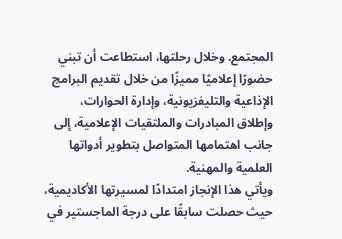المجتمع. وخلال رحلتها، استطاعت أن تبني حضورًا إعلاميًا مميزًا من خلال تقديم البرامج الإذاعية والتليفزيونية، وإدارة الحوارات، وإطلاق المبادرات والملتقيات الإعلامية، إلى جانب اهتمامها المتواصل بتطوير أدواتها العلمية والمهنية.
ويأتي هذا الإنجاز امتدادًا لمسيرتها الأكاديمية، حيث حصلت سابقًا على درجة الماجستير في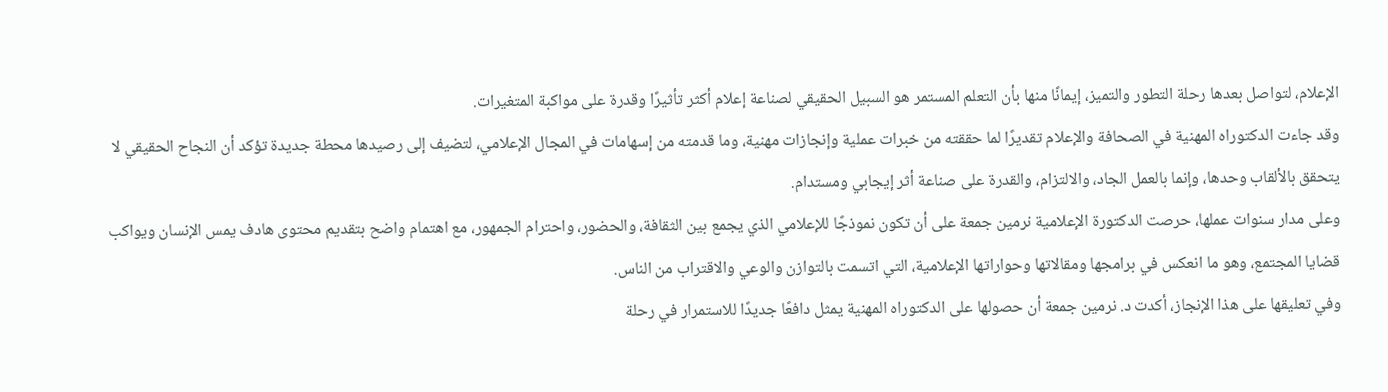الإعلام، لتواصل بعدها رحلة التطور والتميز، إيمانًا منها بأن التعلم المستمر هو السبيل الحقيقي لصناعة إعلام أكثر تأثيرًا وقدرة على مواكبة المتغيرات.
وقد جاءت الدكتوراه المهنية في الصحافة والإعلام تقديرًا لما حققته من خبرات عملية وإنجازات مهنية، وما قدمته من إسهامات في المجال الإعلامي، لتضيف إلى رصيدها محطة جديدة تؤكد أن النجاح الحقيقي لا يتحقق بالألقاب وحدها، وإنما بالعمل الجاد، والالتزام، والقدرة على صناعة أثر إيجابي ومستدام.
وعلى مدار سنوات عملها، حرصت الدكتورة الإعلامية نرمين جمعة على أن تكون نموذجًا للإعلامي الذي يجمع بين الثقافة، والحضور، واحترام الجمهور، مع اهتمام واضح بتقديم محتوى هادف يمس الإنسان ويواكب قضايا المجتمع، وهو ما انعكس في برامجها ومقالاتها وحواراتها الإعلامية، التي اتسمت بالتوازن والوعي والاقتراب من الناس.
وفي تعليقها على هذا الإنجاز، أكدت د. نرمين جمعة أن حصولها على الدكتوراه المهنية يمثل دافعًا جديدًا للاستمرار في رحلة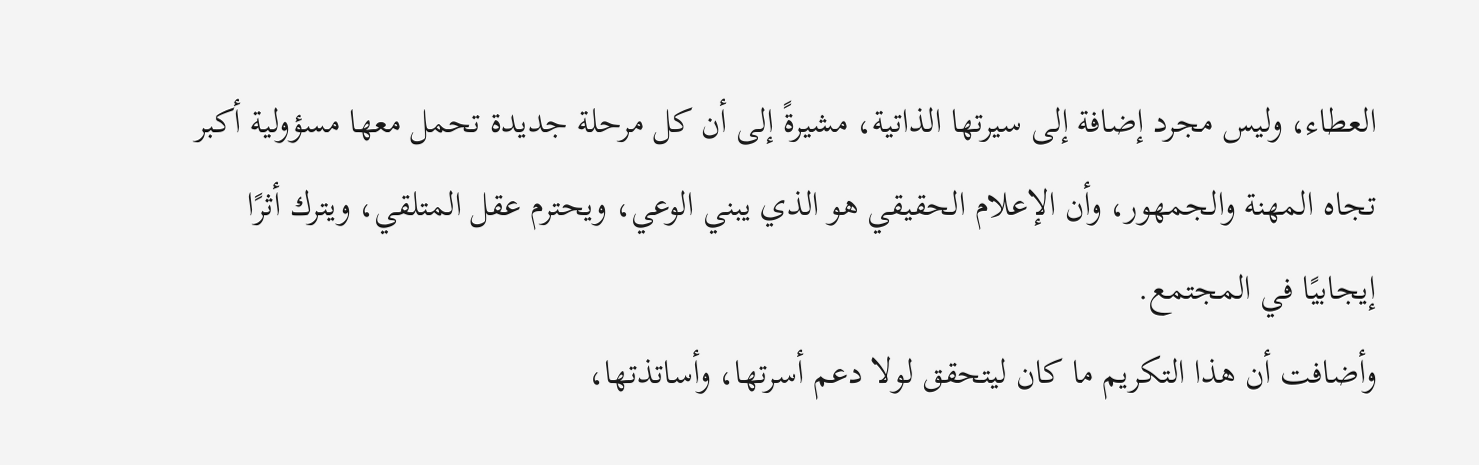العطاء، وليس مجرد إضافة إلى سيرتها الذاتية، مشيرةً إلى أن كل مرحلة جديدة تحمل معها مسؤولية أكبر تجاه المهنة والجمهور، وأن الإعلام الحقيقي هو الذي يبني الوعي، ويحترم عقل المتلقي، ويترك أثرًا إيجابيًا في المجتمع.
وأضافت أن هذا التكريم ما كان ليتحقق لولا دعم أسرتها، وأساتذتها،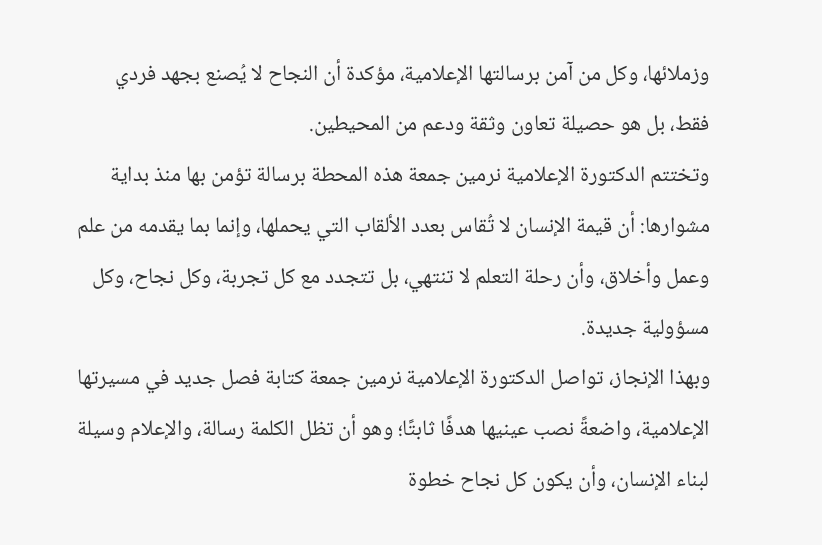وزملائها، وكل من آمن برسالتها الإعلامية، مؤكدة أن النجاح لا يُصنع بجهد فردي فقط، بل هو حصيلة تعاون وثقة ودعم من المحيطين.
وتختتم الدكتورة الإعلامية نرمين جمعة هذه المحطة برسالة تؤمن بها منذ بداية مشوارها: أن قيمة الإنسان لا تُقاس بعدد الألقاب التي يحملها، وإنما بما يقدمه من علم وعمل وأخلاق، وأن رحلة التعلم لا تنتهي، بل تتجدد مع كل تجربة، وكل نجاح، وكل مسؤولية جديدة.
وبهذا الإنجاز، تواصل الدكتورة الإعلامية نرمين جمعة كتابة فصل جديد في مسيرتها الإعلامية، واضعةً نصب عينيها هدفًا ثابتًا؛ وهو أن تظل الكلمة رسالة، والإعلام وسيلة لبناء الإنسان، وأن يكون كل نجاح خطوة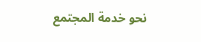نحو خدمة المجتمع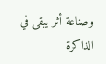وصناعة أثر يبقى في الذاكرة